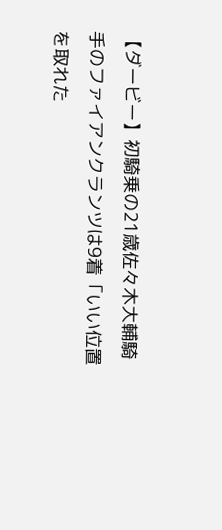【ダービー】初騎乗の21歳佐々木大輔騎手のファイアンクランツは9着「いい位置を取れた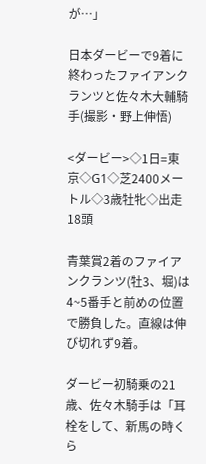が…」

日本ダービーで9着に終わったファイアンクランツと佐々木大輔騎手(撮影・野上伸悟)

<ダービー>◇1日=東京◇G1◇芝2400メートル◇3歳牡牝◇出走18頭

青葉賞2着のファイアンクランツ(牡3、堀)は4~5番手と前めの位置で勝負した。直線は伸び切れず9着。

ダービー初騎乗の21歳、佐々木騎手は「耳栓をして、新馬の時くら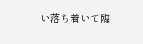い落ち着いて臨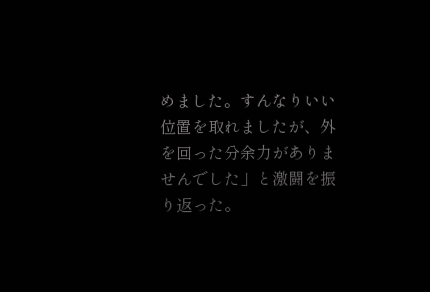めました。すんなりいい位置を取れましたが、外を回った分余力がありませんでした」と激闘を振り返った。